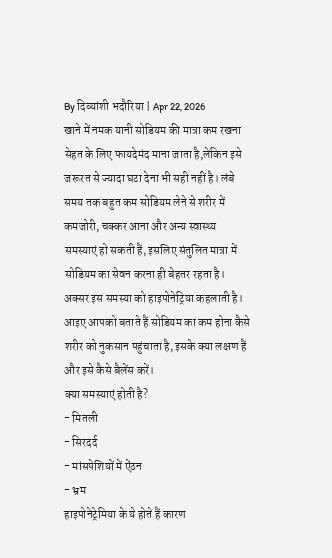By दिव्यांशी भदौरिया | Apr 22, 2026
खाने में नमक यानी सोडियम की मात्रा कम रखना सेहत के लिए फायदेमंद माना जाता है,लेकिन इसे जरूरत से ज्यादा घटा देना भी सही नहीं है। लंबे समय तक बहुत कम सोडियम लेने से शरीर में कमजोरी, चक्कर आना और अन्य स्वास्थ्य समस्याएं हो सकती हैं, इसलिए संतुलित मात्रा में सोडियम का सेवन करना ही बेहतर रहता है।
अक्सर इस समस्या को हाइपोनेट्रिया कहलाती है। आइए आपको बताते हैं सोडियम का कम होना कैसे शरीर को नुकसान पहुंचाता है, इसके क्या लक्षण हैं और इसे कैसे बैलेंस करें।
क्या समस्याएं होती है?
- मितली
- सिरदर्द
- मांसपेशियों में ऐंठन
- भ्रम
हाइपोनेट्रेमिया के ये होते हैं कारण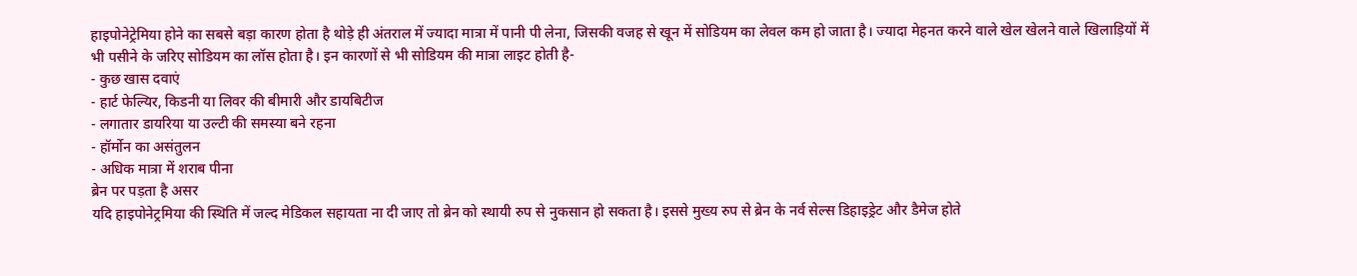हाइपोनेट्रेमिया होने का सबसे बड़ा कारण होता है थोड़े ही अंतराल में ज्यादा मात्रा में पानी पी लेना, जिसकी वजह से खून में सोडियम का लेवल कम हो जाता है। ज्यादा मेहनत करने वाले खेल खेलने वाले खिलाड़ियों में भी पसीने के जरिए सोडियम का लॉस होता है। इन कारणों से भी सोडियम की मात्रा लाइट होती है-
- कुछ खास दवाएं
- हार्ट फेल्यिर, किडनी या लिवर की बीमारी और डायबिटीज
- लगातार डायरिया या उल्टी की समस्या बने रहना
- हॉर्मोन का असंतुलन
- अधिक मात्रा में शराब पीना
ब्रेन पर पड़ता है असर
यदि हाइपोनेट्रमिया की स्थिति में जल्द मेडिकल सहायता ना दी जाए तो ब्रेन को स्थायी रुप से नुकसान हो सकता है। इससे मुख्य रुप से ब्रेन के नर्व सेल्स डिहाइड्रेट और डैमेज होते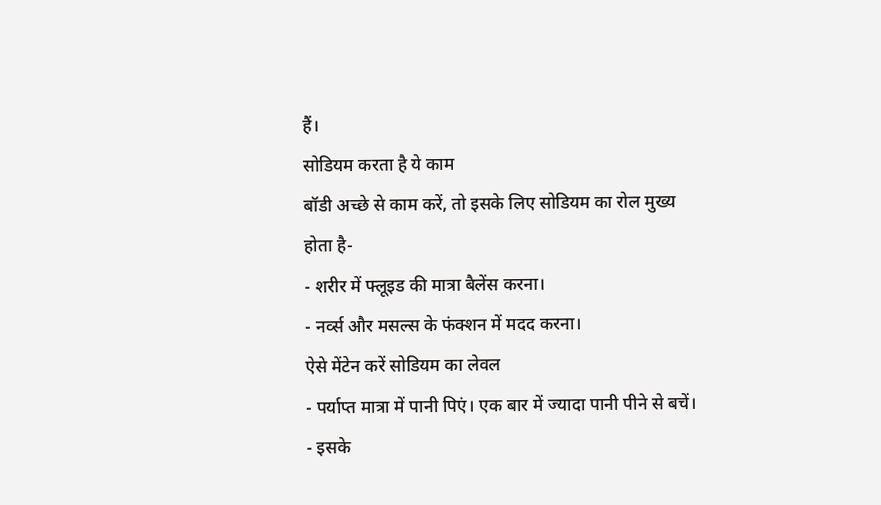हैं।
सोडियम करता है ये काम
बॉडी अच्छे से काम करें, तो इसके लिए सोडियम का रोल मुख्य होता है-
- शरीर में फ्लूइड की मात्रा बैलेंस करना।
- नर्व्स और मसल्स के फंक्शन में मदद करना।
ऐसे मेंटेन करें सोडियम का लेवल
- पर्याप्त मात्रा में पानी पिएं। एक बार में ज्यादा पानी पीने से बचें।
- इसके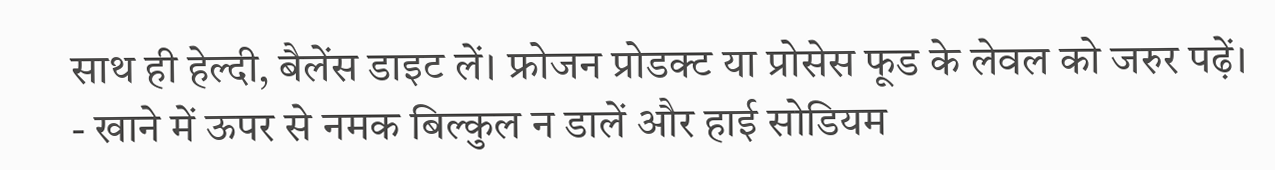साथ ही हेल्दी, बैलेंस डाइट लें। फ्रोजन प्रोडक्ट या प्रोसेस फूड के लेवल को जरुर पढ़ें।
- खाने में ऊपर से नमक बिल्कुल न डालें और हाई सोडियम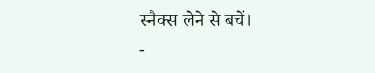स्नैक्स लेने से बचें।
-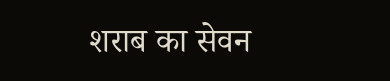शराब का सेवन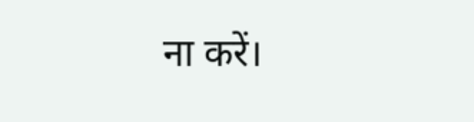ना करें।